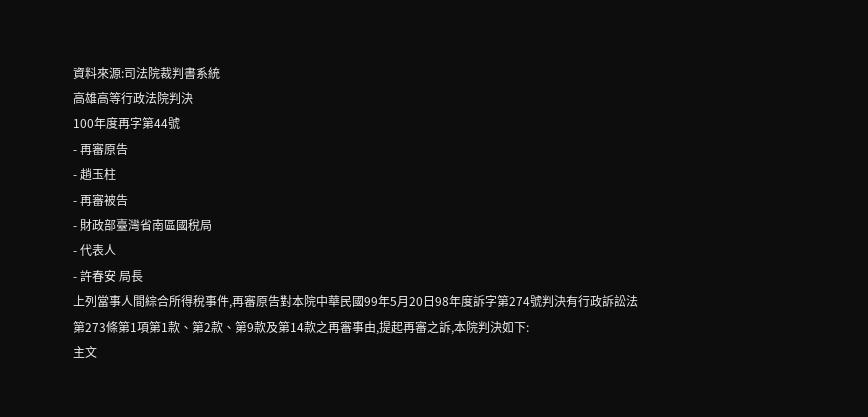資料來源:司法院裁判書系統
高雄高等行政法院判決
100年度再字第44號
- 再審原告
- 趙玉柱
- 再審被告
- 財政部臺灣省南區國稅局
- 代表人
- 許春安 局長
上列當事人間綜合所得稅事件,再審原告對本院中華民國99年5月20日98年度訴字第274號判決有行政訴訟法第273條第1項第1款、第2款、第9款及第14款之再審事由,提起再審之訴,本院判決如下:
主文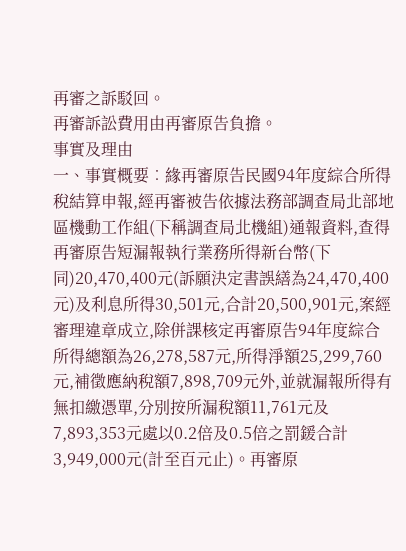再審之訴駁回。
再審訴訟費用由再審原告負擔。
事實及理由
一、事實概要︰緣再審原告民國94年度綜合所得稅結算申報,經再審被告依據法務部調查局北部地區機動工作組(下稱調查局北機組)通報資料,查得再審原告短漏報執行業務所得新台幣(下同)20,470,400元(訴願決定書誤繕為24,470,400元)及利息所得30,501元,合計20,500,901元,案經審理違章成立,除併課核定再審原告94年度綜合所得總額為26,278,587元,所得淨額25,299,760元,補徵應納稅額7,898,709元外,並就漏報所得有無扣繳憑單,分別按所漏稅額11,761元及7,893,353元處以0.2倍及0.5倍之罰鍰合計3,949,000元(計至百元止)。再審原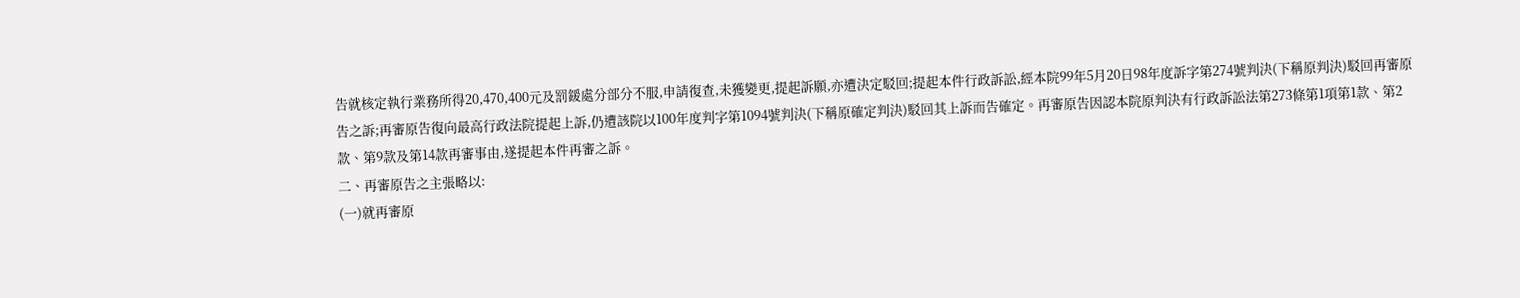告就核定執行業務所得20,470,400元及罰鍰處分部分不服,申請復查,未獲變更,提起訴願,亦遭決定駁回;提起本件行政訴訟,經本院99年5月20日98年度訴字第274號判決(下稱原判決)駁回再審原告之訴;再審原告復向最高行政法院提起上訴,仍遭該院以100年度判字第1094號判決(下稱原確定判決)駁回其上訴而告確定。再審原告因認本院原判決有行政訴訟法第273條第1項第1款、第2款、第9款及第14款再審事由,遂提起本件再審之訴。
二、再審原告之主張略以:
(一)就再審原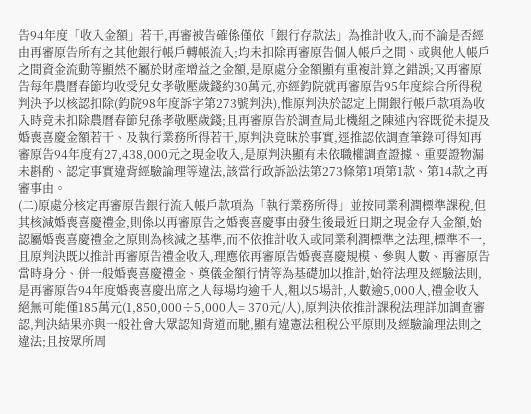告94年度「收入金額」若干,再審被告確係僅依「銀行存款法」為推計收入,而不論是否經由再審原告所有之其他銀行帳戶轉帳流入;均未扣除再審原告個人帳戶之間、或與他人帳戶之間資金流動等顯然不屬於財產增益之金額,是原處分金額顯有重複計算之錯誤;又再審原告每年農曆春節均收受兒女孝敬壓歲錢約30萬元,亦經鈞院就再審原告95年度綜合所得稅判決予以核認扣除(鈞院98年度訴字第273號判決),惟原判決於認定上開銀行帳戶款項為收入時竟未扣除農曆春節兒孫孝敬壓歲錢;且再審原告於調查局北機組之陳述內容既從未提及婚喪喜慶金額若干、及執行業務所得若干,原判決竟昧於事實,逕推認依調查筆錄可得知再審原告94年度有27,438,000元之現金收入,是原判決顯有未依職權調查證據、重要證物漏未斟酌、認定事實違背經驗論理等違法,該當行政訴訟法第273條第1項第1款、第14款之再審事由。
(二)原處分核定再審原告銀行流入帳戶款項為「執行業務所得」並按同業利潤標準課稅,但其核減婚喪喜慶禮金,則係以再審原告之婚喪喜慶事由發生後最近日期之現金存入金額,始認屬婚喪喜慶禮金之原則為核減之基準,而不依推計收入或同業利潤標準之法理,標準不一,且原判決既以推計再審原告禮金收入,理應依再審原告婚喪喜慶規模、參與人數、再審原告當時身分、併一般婚喪喜慶禮金、奠儀金額行情等為基礎加以推計,始符法理及經驗法則,是再審原告94年度婚喪喜慶出席之人每場均逾千人,粗以5場計,人數逾5,000人,禮金收入絕無可能僅185萬元(1,850,000÷5,000人= 370元/人),原判決依推計課稅法理詳加調查審認,判決結果亦與一般社會大眾認知背道而馳,顯有違憲法租稅公平原則及經驗論理法則之違法;且按眾所周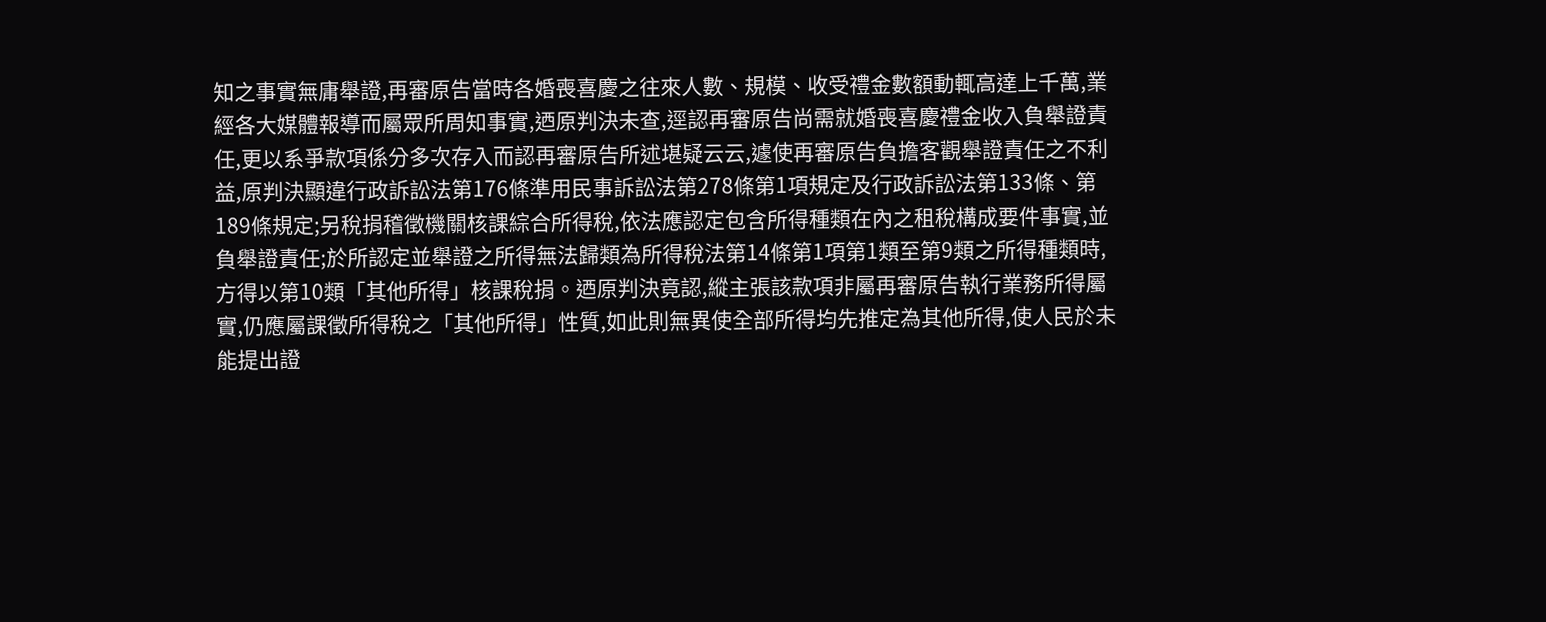知之事實無庸舉證,再審原告當時各婚喪喜慶之往來人數、規模、收受禮金數額動輒高達上千萬,業經各大媒體報導而屬眾所周知事實,迺原判決未查,逕認再審原告尚需就婚喪喜慶禮金收入負舉證責任,更以系爭款項係分多次存入而認再審原告所述堪疑云云,遽使再審原告負擔客觀舉證責任之不利益,原判決顯違行政訴訟法第176條準用民事訴訟法第278條第1項規定及行政訴訟法第133條、第189條規定;另稅捐稽徵機關核課綜合所得稅,依法應認定包含所得種類在內之租稅構成要件事實,並負舉證責任;於所認定並舉證之所得無法歸類為所得稅法第14條第1項第1類至第9類之所得種類時,方得以第10類「其他所得」核課稅捐。迺原判決竟認,縱主張該款項非屬再審原告執行業務所得屬實,仍應屬課徵所得稅之「其他所得」性質,如此則無異使全部所得均先推定為其他所得,使人民於未能提出證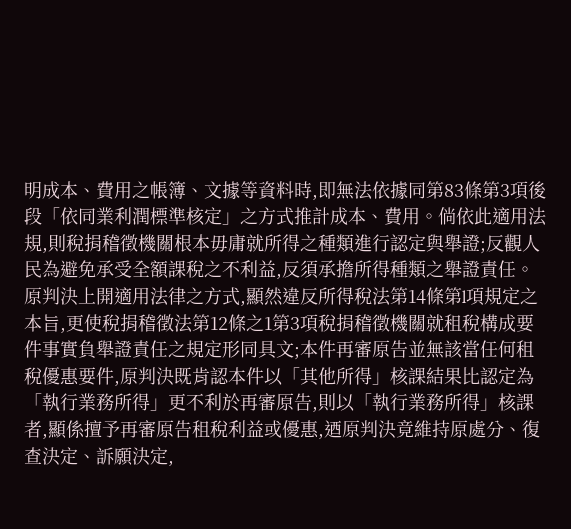明成本、費用之帳簿、文據等資料時,即無法依據同第83條第3項後段「依同業利潤標準核定」之方式推計成本、費用。倘依此適用法規,則稅捐稽徵機關根本毋庸就所得之種類進行認定與舉證;反觀人民為避免承受全額課稅之不利益,反須承擔所得種類之舉證責任。原判決上開適用法律之方式,顯然違反所得稅法第14條第l項規定之本旨,更使稅捐稽徵法第12條之1第3項稅捐稽徵機關就租稅構成要件事實負舉證責任之規定形同具文;本件再審原告並無該當任何租稅優惠要件,原判決既肯認本件以「其他所得」核課結果比認定為「執行業務所得」更不利於再審原告,則以「執行業務所得」核課者,顯係擅予再審原告租稅利益或優惠,迺原判決竟維持原處分、復查決定、訴願決定,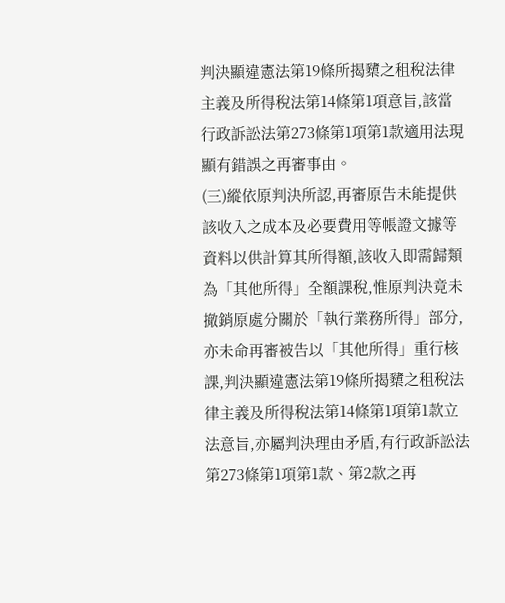判決顯違憲法第19條所揭櫫之租稅法律主義及所得稅法第14條第1項意旨,該當行政訴訟法第273條第1項第1款適用法現顯有錯誤之再審事由。
(三)縱依原判決所認,再審原告未能提供該收入之成本及必要費用等帳證文據等資料以供計算其所得額,該收入即需歸類為「其他所得」全額課稅,惟原判決竟未撤銷原處分關於「執行業務所得」部分,亦未命再審被告以「其他所得」重行核課,判決顯違憲法第19條所揭櫫之租稅法律主義及所得稅法第14條第1項第1款立法意旨,亦屬判決理由矛盾,有行政訴訟法第273條第1項第1款、第2款之再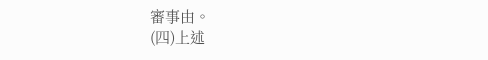審事由。
(四)上述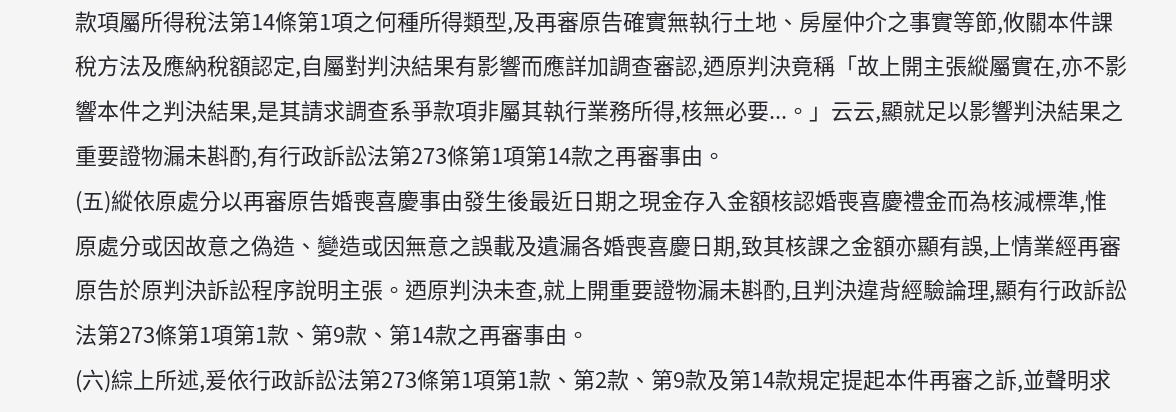款項屬所得稅法第14條第1項之何種所得類型,及再審原告確實無執行土地、房屋仲介之事實等節,攸關本件課稅方法及應納稅額認定,自屬對判決結果有影響而應詳加調查審認,迺原判決竟稱「故上開主張縱屬實在,亦不影響本件之判決結果,是其請求調查系爭款項非屬其執行業務所得,核無必要...。」云云,顯就足以影響判決結果之重要證物漏未斟酌,有行政訴訟法第273條第1項第14款之再審事由。
(五)縱依原處分以再審原告婚喪喜慶事由發生後最近日期之現金存入金額核認婚喪喜慶禮金而為核減標準,惟原處分或因故意之偽造、變造或因無意之誤載及遺漏各婚喪喜慶日期,致其核課之金額亦顯有誤,上情業經再審原告於原判決訴訟程序說明主張。迺原判決未查,就上開重要證物漏未斟酌,且判決違背經驗論理,顯有行政訴訟法第273條第1項第1款、第9款、第14款之再審事由。
(六)綜上所述,爰依行政訴訟法第273條第1項第1款、第2款、第9款及第14款規定提起本件再審之訴,並聲明求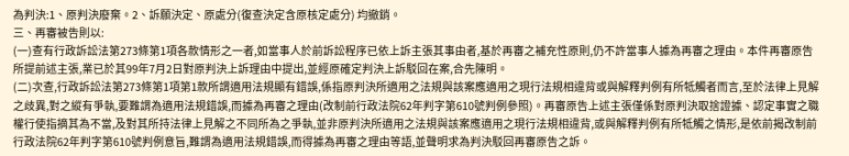為判決:1、原判決廢棄。2、訴願決定、原處分(復查決定含原核定處分) 均撤銷。
三、再審被告則以:
(一)查有行政訴訟法第273條第1項各款情形之一者,如當事人於前訴訟程序已依上訴主張其事由者,基於再審之補充性原則,仍不許當事人據為再審之理由。本件再審原告所提前述主張,業已於其99年7月2日對原判決上訴理由中提出,並經原確定判決上訴駁回在案,合先陳明。
(二)次查,行政訴訟法第273條第1項第1款所謂適用法規顯有錯誤,係指原判決所適用之法規與該案應適用之現行法規相違背或與解釋判例有所牴觸者而言,至於法律上見解之歧異,對之縱有爭執,要難謂為適用法規錯誤,而據為再審之理由(改制前行政法院62年判字第610號判例參照)。再審原告上述主張僅係對原判決取捨證據、認定事實之職權行使指摘其為不當,及對其所持法律上見解之不同所為之爭執,並非原判決所適用之法規與該案應適用之現行法規相違背,或與解釋判例有所牴觸之情形,是依前揭改制前行政法院62年判字第610號判例意旨,難謂為適用法規錯誤,而得據為再審之理由等語,並聲明求為判決駁回再審原告之訴。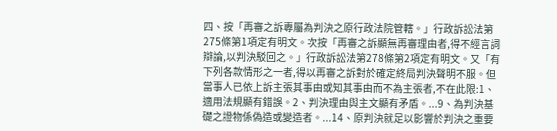四、按「再審之訴專屬為判決之原行政法院管轄。」行政訴訟法第275條第1項定有明文。次按「再審之訴顯無再審理由者,得不經言詞辯論,以判決駁回之。」行政訴訟法第278條第2項定有明文。又「有下列各款情形之一者,得以再審之訴對於確定終局判決聲明不服。但當事人已依上訴主張其事由或知其事由而不為主張者,不在此限:1、適用法規顯有錯誤。2、判決理由與主文顯有矛盾。...9、為判決基礎之證物係偽造或變造者。...14、原判決就足以影響於判決之重要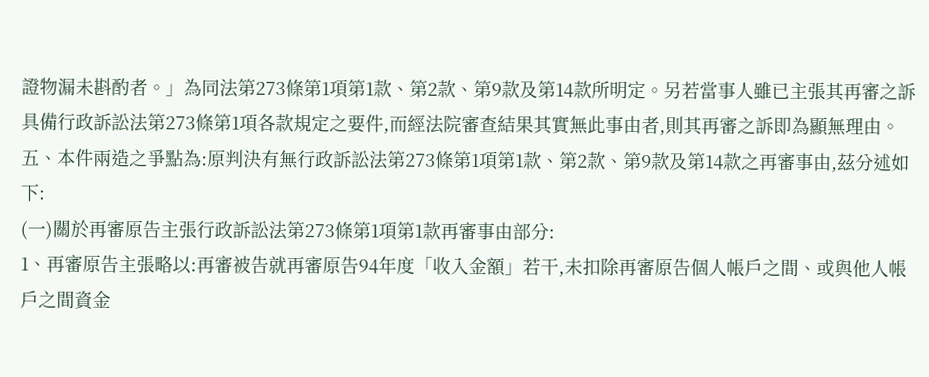證物漏未斟酌者。」為同法第273條第1項第1款、第2款、第9款及第14款所明定。另若當事人雖已主張其再審之訴具備行政訴訟法第273條第1項各款規定之要件,而經法院審查結果其實無此事由者,則其再審之訴即為顯無理由。
五、本件兩造之爭點為:原判決有無行政訴訟法第273條第1項第1款、第2款、第9款及第14款之再審事由,茲分述如下:
(一)關於再審原告主張行政訴訟法第273條第1項第1款再審事由部分:
1、再審原告主張略以:再審被告就再審原告94年度「收入金額」若干,未扣除再審原告個人帳戶之間、或與他人帳戶之間資金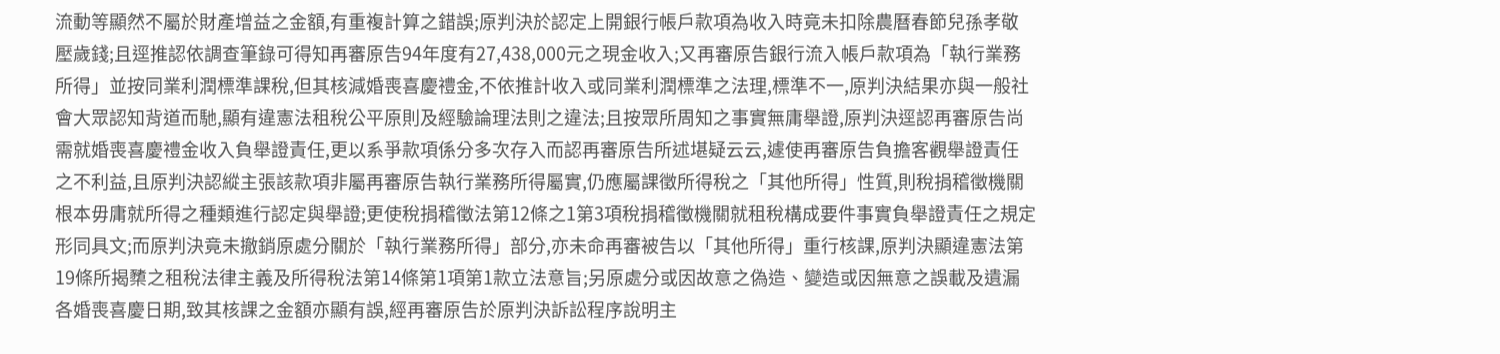流動等顯然不屬於財產增益之金額,有重複計算之錯誤;原判決於認定上開銀行帳戶款項為收入時竟未扣除農曆春節兒孫孝敬壓歲錢;且逕推認依調查筆錄可得知再審原告94年度有27,438,000元之現金收入;又再審原告銀行流入帳戶款項為「執行業務所得」並按同業利潤標準課稅,但其核減婚喪喜慶禮金,不依推計收入或同業利潤標準之法理,標準不一,原判決結果亦與一般社會大眾認知背道而馳,顯有違憲法租稅公平原則及經驗論理法則之違法;且按眾所周知之事實無庸舉證,原判決逕認再審原告尚需就婚喪喜慶禮金收入負舉證責任,更以系爭款項係分多次存入而認再審原告所述堪疑云云,遽使再審原告負擔客觀舉證責任之不利益,且原判決認縱主張該款項非屬再審原告執行業務所得屬實,仍應屬課徵所得稅之「其他所得」性質,則稅捐稽徵機關根本毋庸就所得之種類進行認定與舉證;更使稅捐稽徵法第12條之1第3項稅捐稽徵機關就租稅構成要件事實負舉證責任之規定形同具文;而原判決竟未撤銷原處分關於「執行業務所得」部分,亦未命再審被告以「其他所得」重行核課,原判決顯違憲法第19條所揭櫫之租稅法律主義及所得稅法第14條第1項第1款立法意旨;另原處分或因故意之偽造、變造或因無意之誤載及遺漏各婚喪喜慶日期,致其核課之金額亦顯有誤,經再審原告於原判決訴訟程序說明主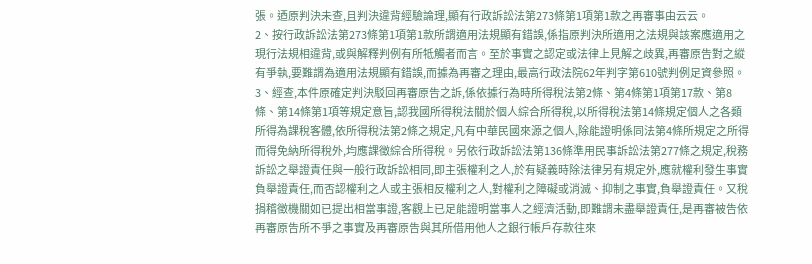張。迺原判決未查,且判決違背經驗論理,顯有行政訴訟法第273條第1項第1款之再審事由云云。
2、按行政訴訟法第273條第1項第1款所謂適用法規顯有錯誤,係指原判決所適用之法規與該案應適用之現行法規相違背,或與解釋判例有所牴觸者而言。至於事實之認定或法律上見解之歧異,再審原告對之縱有爭執,要難謂為適用法規顯有錯誤,而據為再審之理由,最高行政法院62年判字第610號判例足資參照。
3、經查,本件原確定判決駁回再審原告之訴,係依據行為時所得稅法第2條、第4條第1項第17款、第8條、第14條第1項等規定意旨,認我國所得稅法關於個人綜合所得稅,以所得稅法第14條規定個人之各類所得為課稅客體,依所得稅法第2條之規定,凡有中華民國來源之個人,除能證明係同法第4條所規定之所得而得免納所得稅外,均應課徵綜合所得稅。另依行政訴訟法第136條準用民事訴訟法第277條之規定,稅務訴訟之舉證責任與一般行政訴訟相同,即主張權利之人,於有疑義時除法律另有規定外,應就權利發生事實負舉證責任,而否認權利之人或主張相反權利之人,對權利之障礙或消滅、抑制之事實,負舉證責任。又稅捐稽徵機關如已提出相當事證,客觀上已足能證明當事人之經濟活動,即難謂未盡舉證責任,是再審被告依再審原告所不爭之事實及再審原告與其所借用他人之銀行帳戶存款往來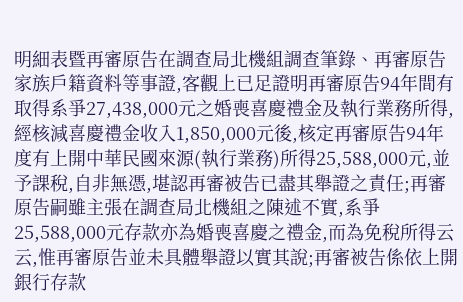明細表暨再審原告在調查局北機組調查筆錄、再審原告家族戶籍資料等事證,客觀上已足證明再審原告94年間有取得系爭27,438,000元之婚喪喜慶禮金及執行業務所得,經核減喜慶禮金收入1,850,000元後,核定再審原告94年度有上開中華民國來源(執行業務)所得25,588,000元,並予課稅,自非無憑,堪認再審被告已盡其舉證之責任;再審原告嗣雖主張在調查局北機組之陳述不實,系爭25,588,000元存款亦為婚喪喜慶之禮金,而為免稅所得云云,惟再審原告並未具體舉證以實其說;再審被告係依上開銀行存款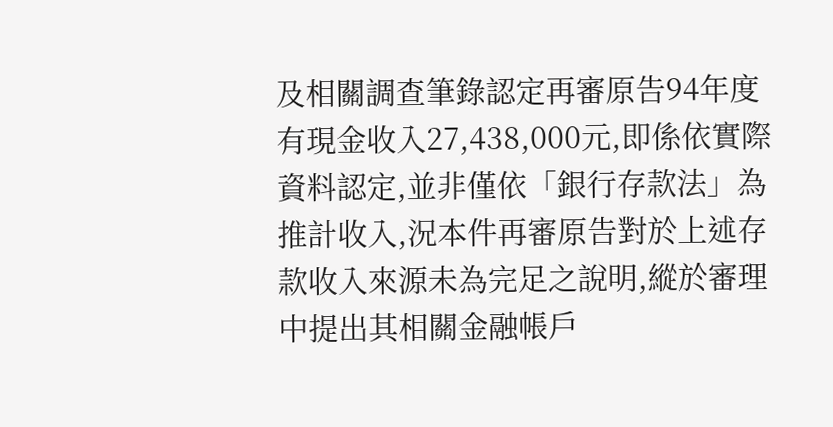及相關調查筆錄認定再審原告94年度有現金收入27,438,000元,即係依實際資料認定,並非僅依「銀行存款法」為推計收入,況本件再審原告對於上述存款收入來源未為完足之說明,縱於審理中提出其相關金融帳戶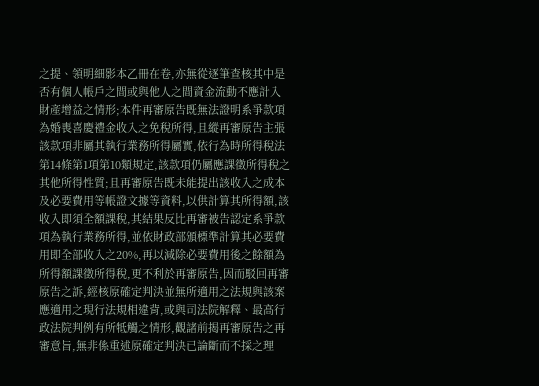之提、領明細影本乙冊在卷,亦無從逐筆查核其中是否有個人帳戶之間或與他人之間資金流動不應計入財產增益之情形;本件再審原告既無法證明系爭款項為婚喪喜慶禮金收入之免稅所得,且縱再審原告主張該款項非屬其執行業務所得屬實,依行為時所得稅法第14條第1項第10類規定,該款項仍屬應課徵所得稅之其他所得性質;且再審原告既未能提出該收入之成本及必要費用等帳證文據等資料,以供計算其所得額,該收入即須全額課稅,其結果反比再審被告認定系爭款項為執行業務所得,並依財政部頒標準計算其必要費用即全部收入之20%,再以減除必要費用後之餘額為所得額課徵所得稅,更不利於再審原告,因而駁回再審原告之訴,經核原確定判決並無所適用之法規與該案應適用之現行法規相違背,或與司法院解釋、最高行政法院判例有所牴觸之情形,觀諸前揭再審原告之再審意旨,無非係重述原確定判決已論斷而不採之理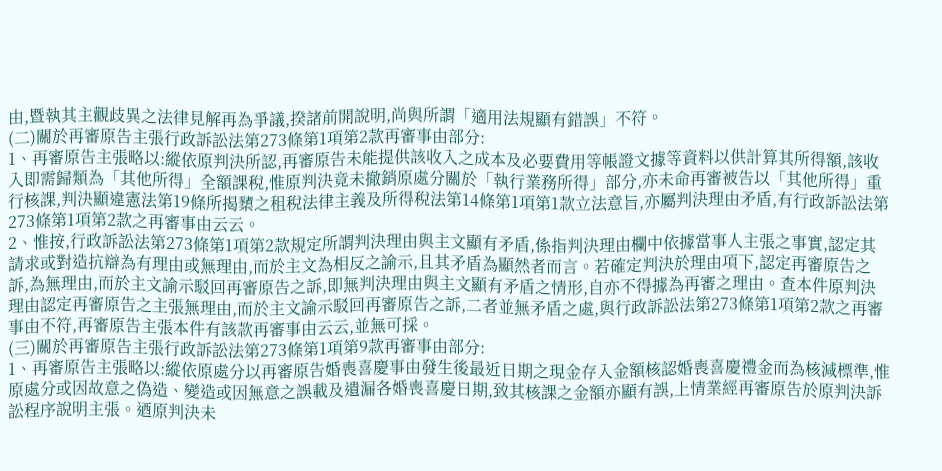由,暨執其主觀歧異之法律見解再為爭議,揆諸前開說明,尚與所謂「適用法規顯有錯誤」不符。
(二)關於再審原告主張行政訴訟法第273條第1項第2款再審事由部分:
1、再審原告主張略以:縱依原判決所認,再審原告未能提供該收入之成本及必要費用等帳證文據等資料以供計算其所得額,該收入即需歸類為「其他所得」全額課稅,惟原判決竟未撤銷原處分關於「執行業務所得」部分,亦未命再審被告以「其他所得」重行核課,判決顯違憲法第19條所揭櫫之租稅法律主義及所得稅法第14條第1項第1款立法意旨,亦屬判決理由矛盾,有行政訴訟法第273條第1項第2款之再審事由云云。
2、惟按,行政訴訟法第273條第1項第2款規定所謂判決理由與主文顯有矛盾,係指判決理由欄中依據當事人主張之事實,認定其請求或對造抗辯為有理由或無理由,而於主文為相反之諭示,且其矛盾為顯然者而言。若確定判決於理由項下,認定再審原告之訴,為無理由,而於主文諭示駁回再審原告之訴,即無判決理由與主文顯有矛盾之情形,自亦不得據為再審之理由。查本件原判決理由認定再審原告之主張無理由,而於主文諭示駁回再審原告之訴,二者並無矛盾之處,與行政訴訟法第273條第1項第2款之再審事由不符,再審原告主張本件有該款再審事由云云,並無可採。
(三)關於再審原告主張行政訴訟法第273條第1項第9款再審事由部分:
1、再審原告主張略以:縱依原處分以再審原告婚喪喜慶事由發生後最近日期之現金存入金額核認婚喪喜慶禮金而為核減標準,惟原處分或因故意之偽造、變造或因無意之誤載及遺漏各婚喪喜慶日期,致其核課之金額亦顯有誤,上情業經再審原告於原判決訴訟程序說明主張。迺原判決未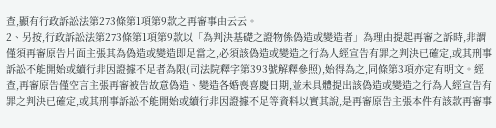查,顯有行政訴訟法第273條第1項第9款之再審事由云云。
2、另按,行政訴訟法第273條第1項第9款以「為判決基礎之證物係偽造或變造者」為理由提起再審之訴時,非謂僅須再審原告片面主張其為偽造或變造即足當之,必須該偽造或變造之行為人經宣告有罪之判決已確定,或其刑事訴訟不能開始或續行非因證據不足者為限(司法院釋字第393號解釋參照),始得為之,同條第3項亦定有明文。經查,再審原告僅空言主張再審被告故意偽造、變造各婚喪喜慶日期,並未具體提出該偽造或變造之行為人經宣告有罪之判決已確定,或其刑事訴訟不能開始或續行非因證據不足等資料以實其說,是再審原告主張本件有該款再審事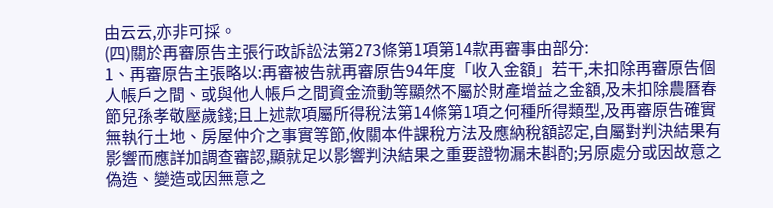由云云,亦非可採。
(四)關於再審原告主張行政訴訟法第273條第1項第14款再審事由部分:
1、再審原告主張略以:再審被告就再審原告94年度「收入金額」若干,未扣除再審原告個人帳戶之間、或與他人帳戶之間資金流動等顯然不屬於財產增益之金額,及未扣除農曆春節兒孫孝敬壓歲錢;且上述款項屬所得稅法第14條第1項之何種所得類型,及再審原告確實無執行土地、房屋仲介之事實等節,攸關本件課稅方法及應納稅額認定,自屬對判決結果有影響而應詳加調查審認,顯就足以影響判決結果之重要證物漏未斟酌;另原處分或因故意之偽造、變造或因無意之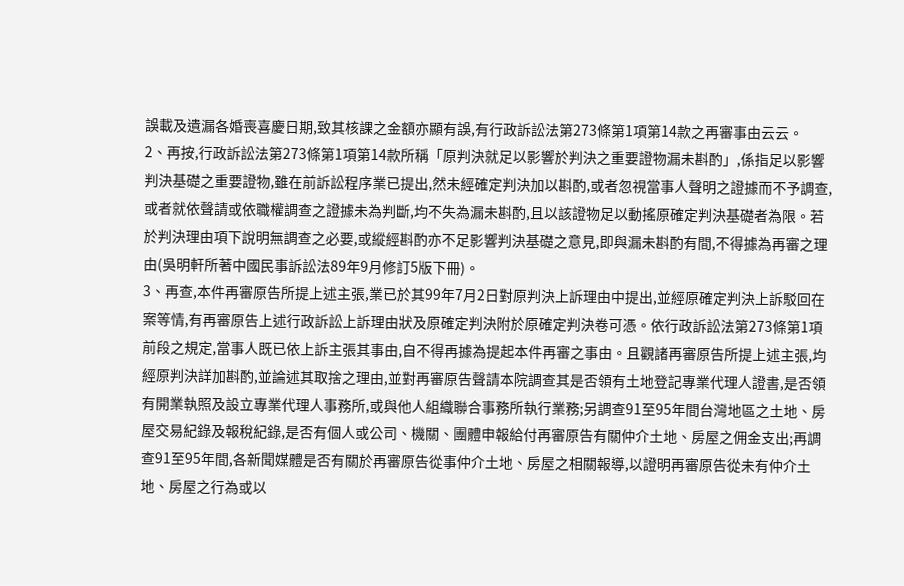誤載及遺漏各婚喪喜慶日期,致其核課之金額亦顯有誤,有行政訴訟法第273條第1項第14款之再審事由云云。
2、再按,行政訴訟法第273條第1項第14款所稱「原判決就足以影響於判決之重要證物漏未斟酌」,係指足以影響判決基礎之重要證物,雖在前訴訟程序業已提出,然未經確定判決加以斟酌,或者忽視當事人聲明之證據而不予調查,或者就依聲請或依職權調查之證據未為判斷,均不失為漏未斟酌,且以該證物足以動搖原確定判決基礎者為限。若於判決理由項下說明無調查之必要,或縱經斟酌亦不足影響判決基礎之意見,即與漏未斟酌有間,不得據為再審之理由(吳明軒所著中國民事訴訟法89年9月修訂5版下冊)。
3、再查,本件再審原告所提上述主張,業已於其99年7月2日對原判決上訴理由中提出,並經原確定判決上訴駁回在案等情,有再審原告上述行政訴訟上訴理由狀及原確定判決附於原確定判決卷可憑。依行政訴訟法第273條第1項前段之規定,當事人既已依上訴主張其事由,自不得再據為提起本件再審之事由。且觀諸再審原告所提上述主張,均經原判決詳加斟酌,並論述其取捨之理由,並對再審原告聲請本院調查其是否領有土地登記專業代理人證書,是否領有開業執照及設立專業代理人事務所,或與他人組織聯合事務所執行業務;另調查91至95年間台灣地區之土地、房屋交易紀錄及報稅紀錄,是否有個人或公司、機關、團體申報給付再審原告有關仲介土地、房屋之佣金支出;再調查91至95年間,各新聞媒體是否有關於再審原告從事仲介土地、房屋之相關報導,以證明再審原告從未有仲介土地、房屋之行為或以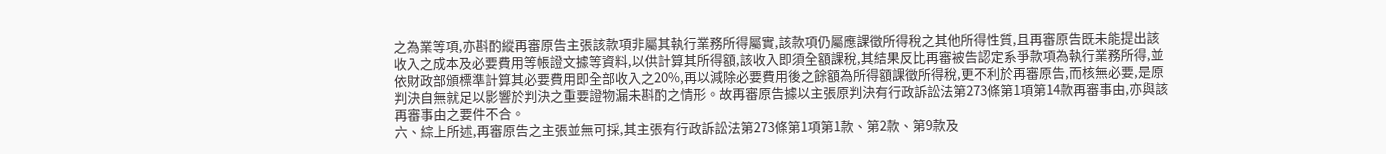之為業等項,亦斟酌縱再審原告主張該款項非屬其執行業務所得屬實,該款項仍屬應課徵所得稅之其他所得性質,且再審原告既未能提出該收入之成本及必要費用等帳證文據等資料,以供計算其所得額,該收入即須全額課稅,其結果反比再審被告認定系爭款項為執行業務所得,並依財政部頒標準計算其必要費用即全部收入之20%,再以減除必要費用後之餘額為所得額課徵所得稅,更不利於再審原告,而核無必要,是原判決自無就足以影響於判決之重要證物漏未斟酌之情形。故再審原告據以主張原判決有行政訴訟法第273條第1項第14款再審事由,亦與該再審事由之要件不合。
六、綜上所述,再審原告之主張並無可採,其主張有行政訴訟法第273條第1項第1款、第2款、第9款及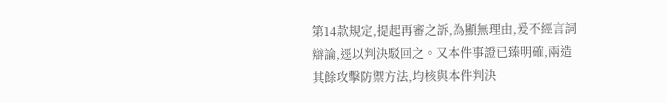第14款規定,提起再審之訴,為顯無理由,爰不經言詞辯論,逕以判決駁回之。又本件事證已臻明確,兩造其餘攻擊防禦方法,均核與本件判決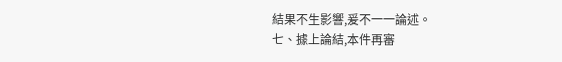結果不生影響,爰不一一論述。
七、據上論結,本件再審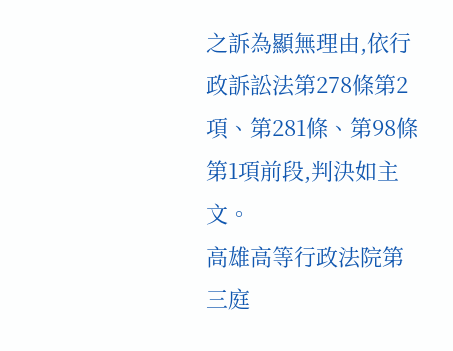之訴為顯無理由,依行政訴訟法第278條第2項、第281條、第98條第1項前段,判決如主文。
高雄高等行政法院第三庭